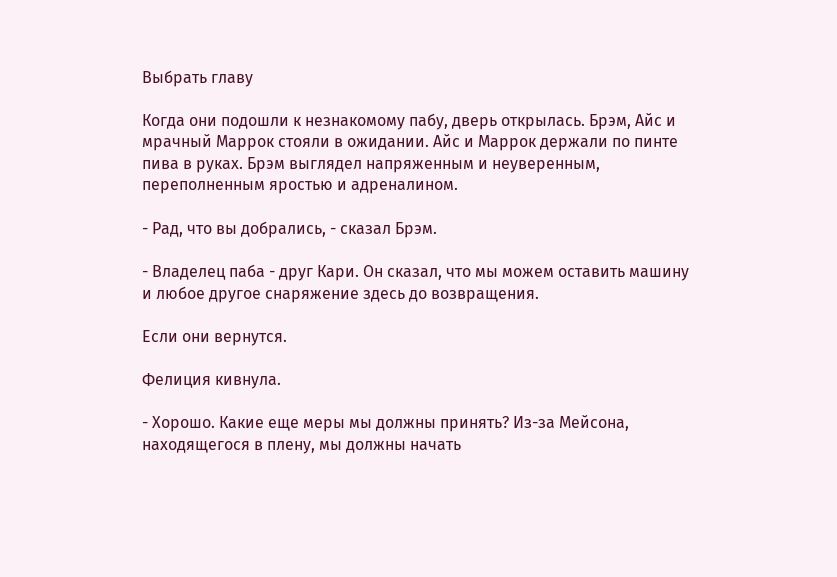Выбрать главу

Когда они подошли к незнакомому пабу, дверь открылась. Брэм, Айс и мрачный Маррок стояли в ожидании. Айс и Маррок держали по пинте пива в руках. Брэм выглядел напряженным и неуверенным, переполненным яростью и адреналином.

- Рад, что вы добрались, - сказал Брэм.

- Владелец паба - друг Кари. Он сказал, что мы можем оставить машину и любое другое снаряжение здесь до возвращения.

Если они вернутся.

Фелиция кивнула.

- Хорошо. Какие еще меры мы должны принять? Из-за Мейсона, находящегося в плену, мы должны начать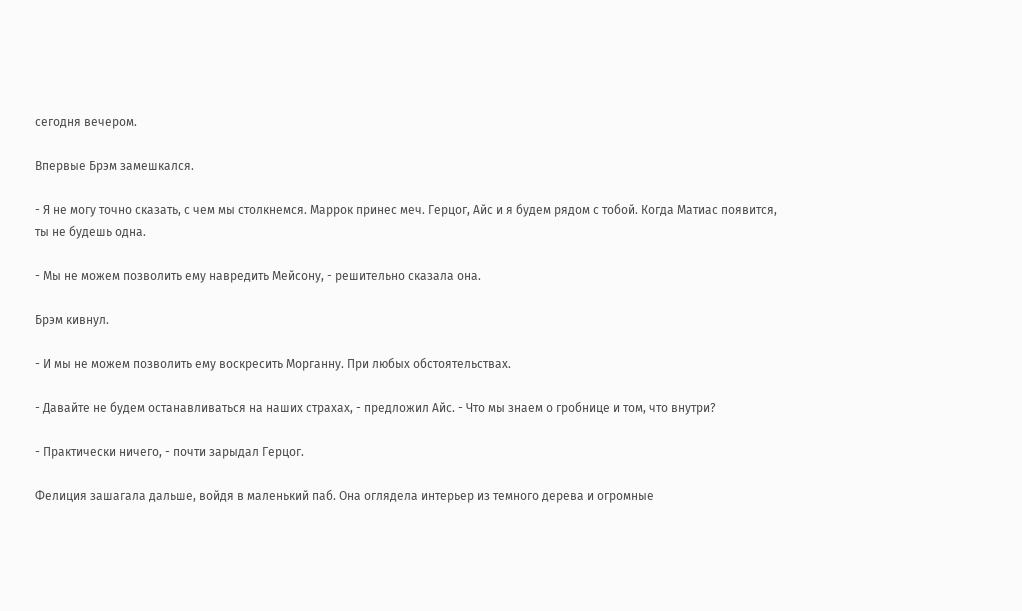сегодня вечером.

Впервые Брэм замешкался.

- Я не могу точно сказать, с чем мы столкнемся. Маррок принес меч. Герцог, Айс и я будем рядом с тобой. Когда Матиас появится, ты не будешь одна.

- Мы не можем позволить ему навредить Мейсону, - решительно сказала она.

Брэм кивнул.

- И мы не можем позволить ему воскресить Морганну. При любых обстоятельствах.

- Давайте не будем останавливаться на наших страхах, - предложил Айс. - Что мы знаем о гробнице и том, что внутри?

- Практически ничего, - почти зарыдал Герцог.

Фелиция зашагала дальше, войдя в маленький паб. Она оглядела интерьер из темного дерева и огромные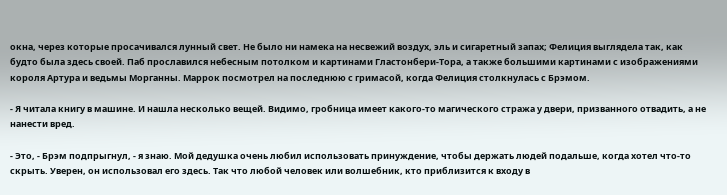окна, через которые просачивался лунный свет. Не было ни намека на несвежий воздух, эль и сигаретный запах; Фелиция выглядела так, как будто была здесь своей. Паб прославился небесным потолком и картинами Гластонбери-Тора, а также большими картинами с изображениями короля Артура и ведьмы Морганны. Маррок посмотрел на последнюю с гримасой, когда Фелиция столкнулась с Брэмом.

- Я читала книгу в машине. И нашла несколько вещей. Видимо, гробница имеет какого-то магического стража у двери, призванного отвадить, а не нанести вред.

- Это, - Брэм подпрыгнул, - я знаю. Мой дедушка очень любил использовать принуждение, чтобы держать людей подальше, когда хотел что-то скрыть. Уверен, он использовал его здесь. Так что любой человек или волшебник, кто приблизится к входу в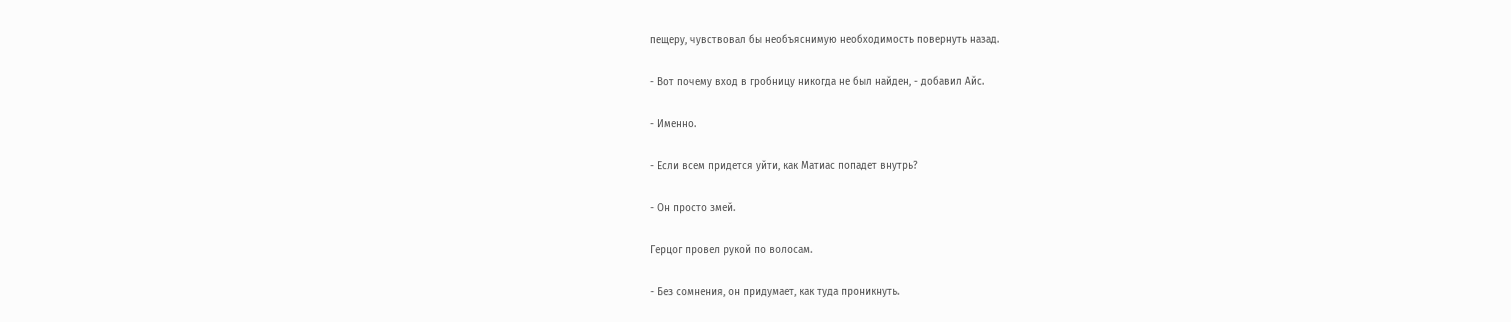пещеру, чувствовал бы необъяснимую необходимость повернуть назад.

- Вот почему вход в гробницу никогда не был найден, - добавил Айс.

- Именно.

- Если всем придется уйти, как Матиас попадет внутрь?

- Он просто змей.

Герцог провел рукой по волосам.

- Без сомнения, он придумает, как туда проникнуть.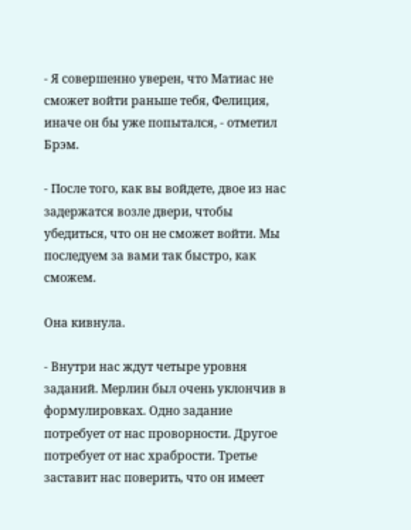- Я совершенно уверен, что Матиас не сможет войти раньше тебя, Фелиция, иначе он бы уже попытался, - отметил Брэм.

- После того, как вы войдете, двое из нас задержатся возле двери, чтобы убедиться, что он не сможет войти. Мы последуем за вами так быстро, как сможем.

Она кивнула.

- Внутри нас ждут четыре уровня заданий. Мерлин был очень уклончив в формулировках. Одно задание потребует от нас проворности. Другое потребует от нас храбрости. Третье заставит нас поверить, что он имеет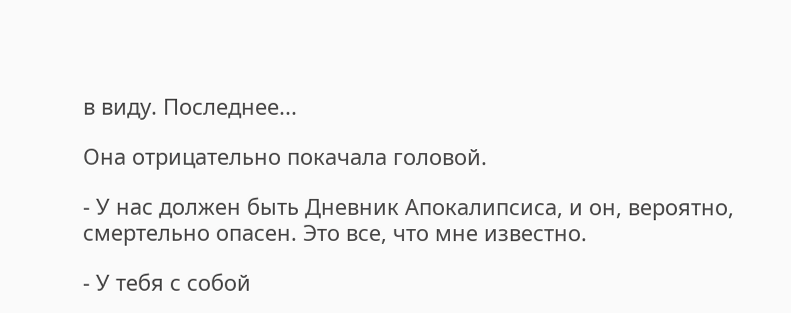в виду. Последнее...

Она отрицательно покачала головой.

- У нас должен быть Дневник Апокалипсиса, и он, вероятно, смертельно опасен. Это все, что мне известно.

- У тебя с собой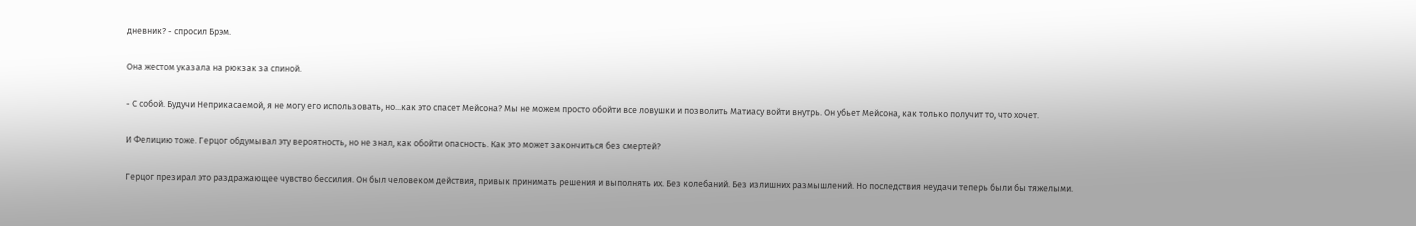дневник? - спросил Брэм.

Она жестом указала на рюкзак за спиной.

- С собой. Будучи Неприкасаемой, я не могу его использовать, но...как это спасет Мейсона? Мы не можем просто обойти все ловушки и позволить Матиасу войти внутрь. Он убьет Мейсона, как только получит то, что хочет.

И Фелицию тоже. Герцог обдумывал эту вероятность, но не знал, как обойти опасность. Как это может закончиться без смертей?

Герцог презирал это раздражающее чувство бессилия. Он был человеком действия, привык принимать решения и выполнять их. Без колебаний. Без излишних размышлений. Но последствия неудачи теперь были бы тяжелыми.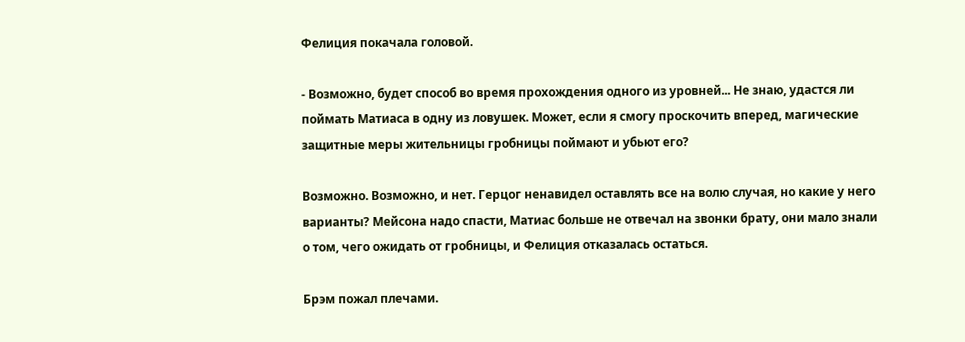Фелиция покачала головой.

- Возможно, будет способ во время прохождения одного из уровней... Не знаю, удастся ли поймать Матиаса в одну из ловушек. Может, если я смогу проскочить вперед, магические защитные меры жительницы гробницы поймают и убьют его?

Возможно. Возможно, и нет. Герцог ненавидел оставлять все на волю случая, но какие у него варианты? Мейсона надо спасти, Матиас больше не отвечал на звонки брату, они мало знали о том, чего ожидать от гробницы, и Фелиция отказалась остаться.

Брэм пожал плечами.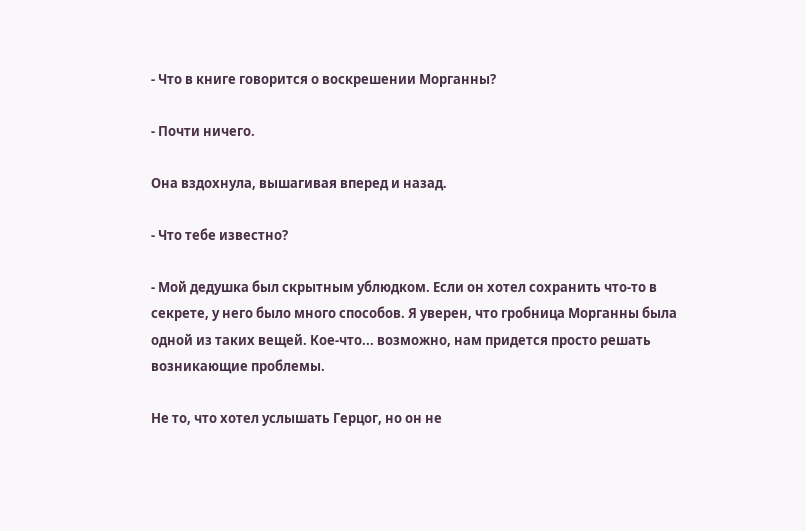- Что в книге говорится о воскрешении Морганны?

- Почти ничего.

Она вздохнула, вышагивая вперед и назад.

- Что тебе известно?

- Мой дедушка был скрытным ублюдком. Если он хотел сохранить что-то в секрете, у него было много способов. Я уверен, что гробница Морганны была одной из таких вещей. Кое-что... возможно, нам придется просто решать возникающие проблемы.

Не то, что хотел услышать Герцог, но он не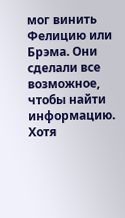мог винить Фелицию или Брэма. Они сделали все возможное, чтобы найти информацию. Хотя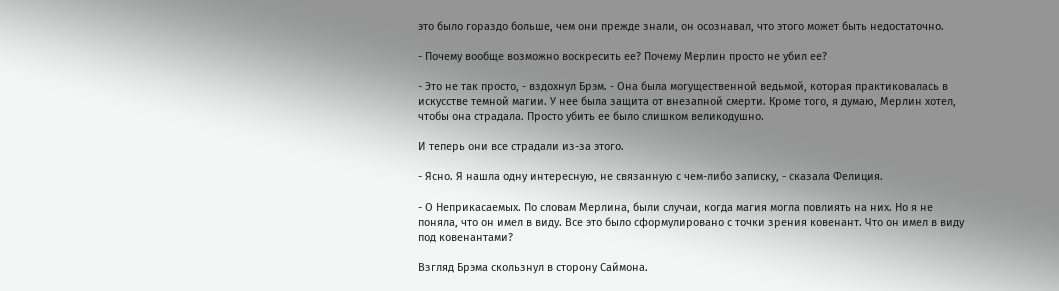это было гораздо больше, чем они прежде знали, он осознавал, что этого может быть недостаточно.

- Почему вообще возможно воскресить ее? Почему Мерлин просто не убил ее?

- Это не так просто, - вздохнул Брэм. - Она была могущественной ведьмой, которая практиковалась в искусстве темной магии. У нее была защита от внезапной смерти. Кроме того, я думаю, Мерлин хотел, чтобы она страдала. Просто убить ее было слишком великодушно.

И теперь они все страдали из-за этого.

- Ясно. Я нашла одну интересную, не связанную с чем-либо записку, - сказала Фелиция.

- О Неприкасаемых. По словам Мерлина, были случаи, когда магия могла повлиять на них. Но я не поняла, что он имел в виду. Все это было сформулировано с точки зрения ковенант. Что он имел в виду под ковенантами?

Взгляд Брэма скользнул в сторону Саймона.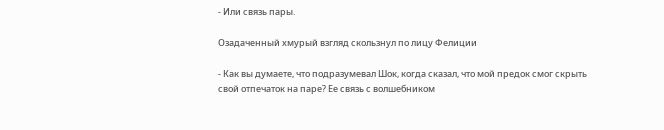- Или связь пары.

Озадаченный хмурый взгляд скользнул по лицу Фелиции

- Как вы думаете, что подразумевал Шок, когда сказал, что мой предок смог скрыть свой отпечаток на паре? Ее связь с волшебником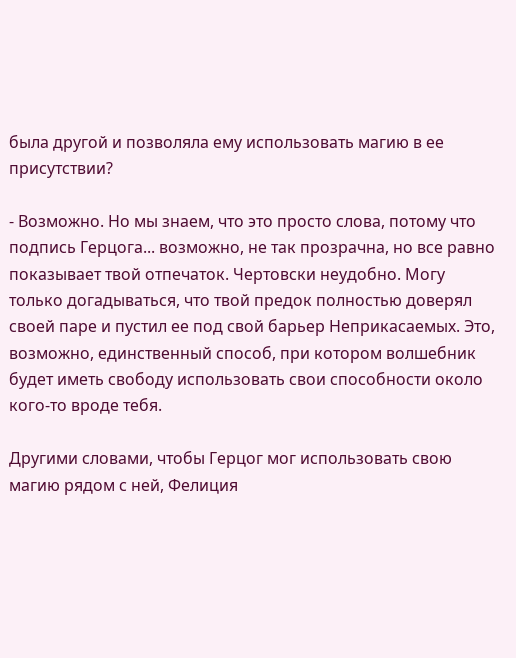была другой и позволяла ему использовать магию в ее присутствии?

- Возможно. Но мы знаем, что это просто слова, потому что подпись Герцога... возможно, не так прозрачна, но все равно показывает твой отпечаток. Чертовски неудобно. Могу только догадываться, что твой предок полностью доверял своей паре и пустил ее под свой барьер Неприкасаемых. Это, возможно, единственный способ, при котором волшебник будет иметь свободу использовать свои способности около кого-то вроде тебя.

Другими словами, чтобы Герцог мог использовать свою магию рядом с ней, Фелиция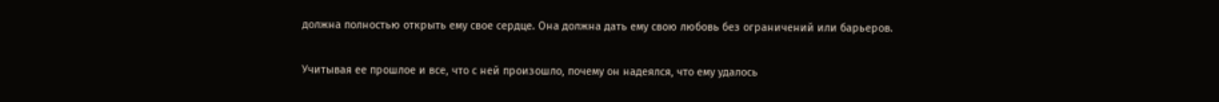должна полностью открыть ему свое сердце. Она должна дать ему свою любовь без ограничений или барьеров.

Учитывая ее прошлое и все, что с ней произошло, почему он надеялся, что ему удалось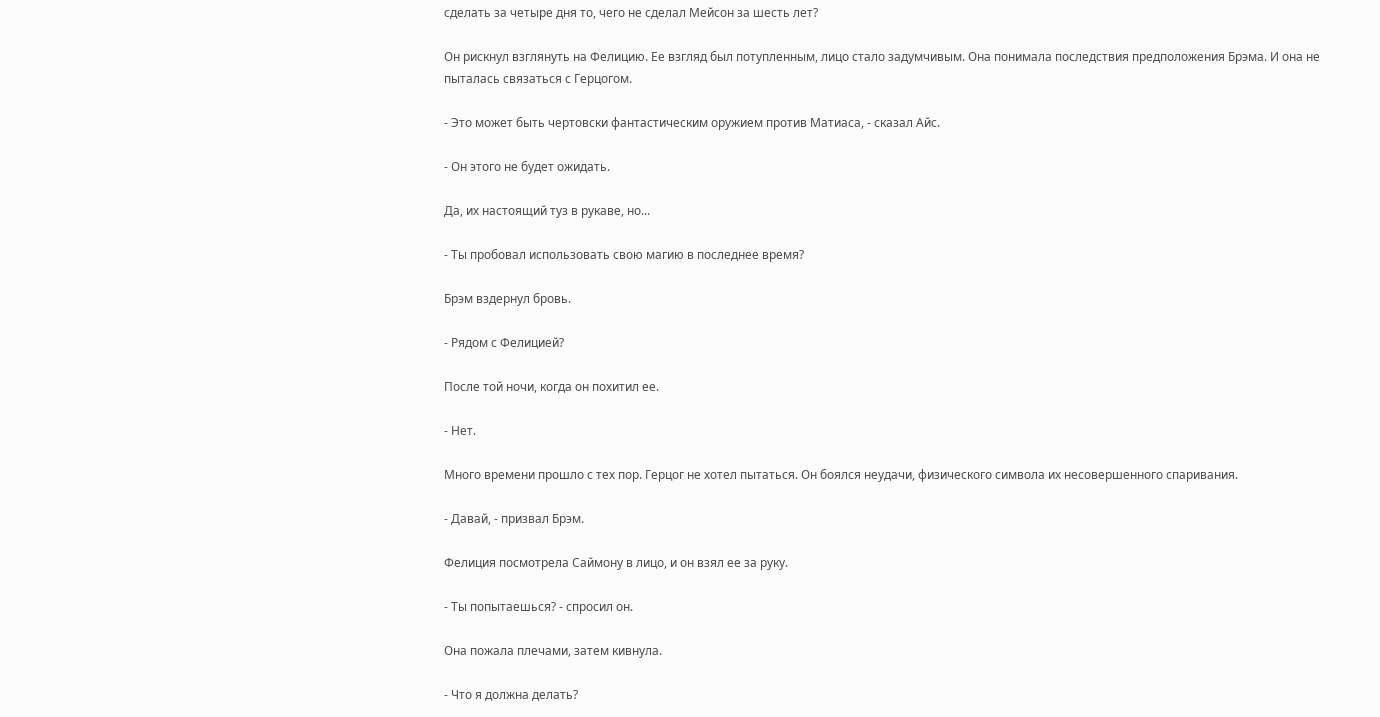сделать за четыре дня то, чего не сделал Мейсон за шесть лет?

Он рискнул взглянуть на Фелицию. Ее взгляд был потупленным, лицо стало задумчивым. Она понимала последствия предположения Брэма. И она не пыталась связаться с Герцогом.

- Это может быть чертовски фантастическим оружием против Матиаса, - сказал Айс.

- Он этого не будет ожидать.

Да, их настоящий туз в рукаве, но...

- Ты пробовал использовать свою магию в последнее время?

Брэм вздернул бровь.

- Рядом с Фелицией?

После той ночи, когда он похитил ее.

- Нет.

Много времени прошло с тех пор. Герцог не хотел пытаться. Он боялся неудачи, физического символа их несовершенного спаривания.

- Давай, - призвал Брэм.

Фелиция посмотрела Саймону в лицо, и он взял ее за руку.

- Ты попытаешься? - спросил он.

Она пожала плечами, затем кивнула.

- Что я должна делать?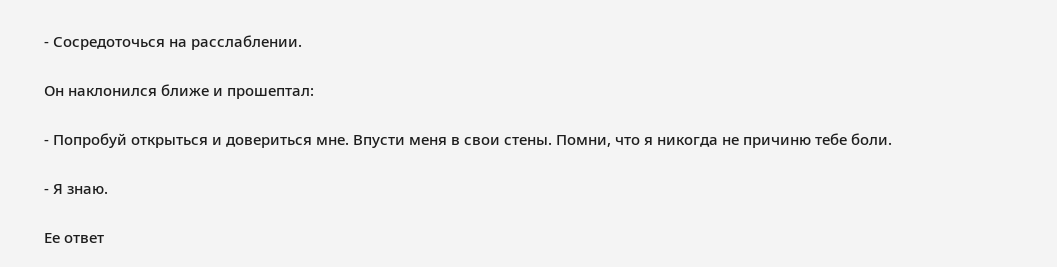- Сосредоточься на расслаблении.

Он наклонился ближе и прошептал:

- Попробуй открыться и довериться мне. Впусти меня в свои стены. Помни, что я никогда не причиню тебе боли.

- Я знаю.

Ее ответ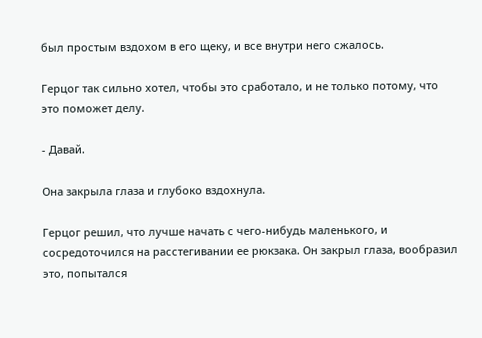был простым вздохом в его щеку, и все внутри него сжалось.

Герцог так сильно хотел, чтобы это сработало, и не только потому, что это поможет делу.

- Давай.

Она закрыла глаза и глубоко вздохнула.

Герцог решил, что лучше начать с чего-нибудь маленького, и сосредоточился на расстегивании ее рюкзака. Он закрыл глаза, вообразил это, попытался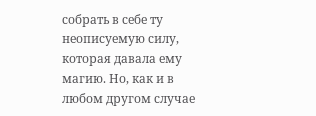собрать в себе ту неописуемую силу, которая давала ему магию. Но, как и в любом другом случае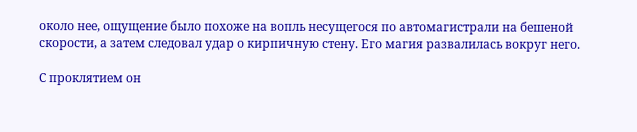около нее, ощущение было похоже на вопль несущегося по автомагистрали на бешеной скорости, а затем следовал удар о кирпичную стену. Его магия развалилась вокруг него.

С проклятием он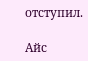отступил.

Айс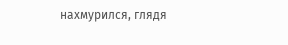нахмурился, глядя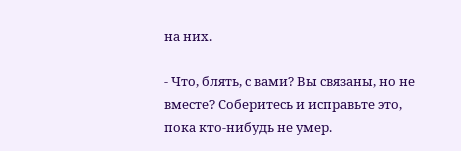на них.

- Что, блять, с вами? Вы связаны, но не вместе? Соберитесь и исправьте это, пока кто-нибудь не умер.